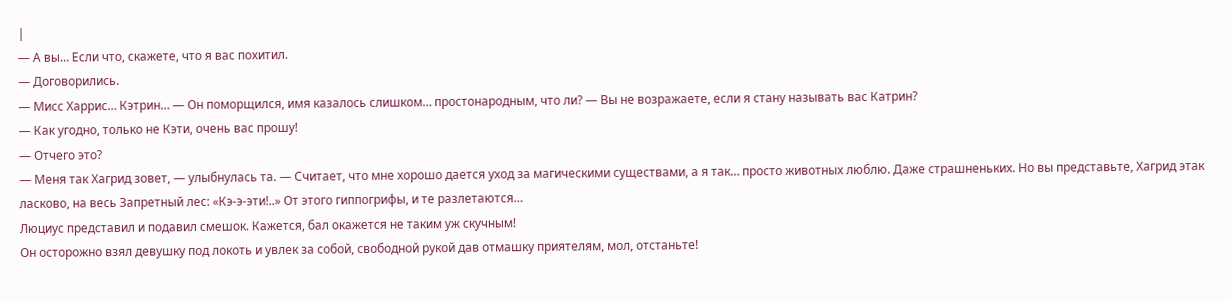|
— А вы… Если что, скажете, что я вас похитил.
— Договорились.
— Мисс Харрис… Кэтрин… — Он поморщился, имя казалось слишком… простонародным, что ли? — Вы не возражаете, если я стану называть вас Катрин?
— Как угодно, только не Кэти, очень вас прошу!
— Отчего это?
— Меня так Хагрид зовет, — улыбнулась та. — Считает, что мне хорошо дается уход за магическими существами, а я так… просто животных люблю. Даже страшненьких. Но вы представьте, Хагрид этак ласково, на весь Запретный лес: «Кэ-э-эти!..» От этого гиппогрифы, и те разлетаются…
Люциус представил и подавил смешок. Кажется, бал окажется не таким уж скучным!
Он осторожно взял девушку под локоть и увлек за собой, свободной рукой дав отмашку приятелям, мол, отстаньте!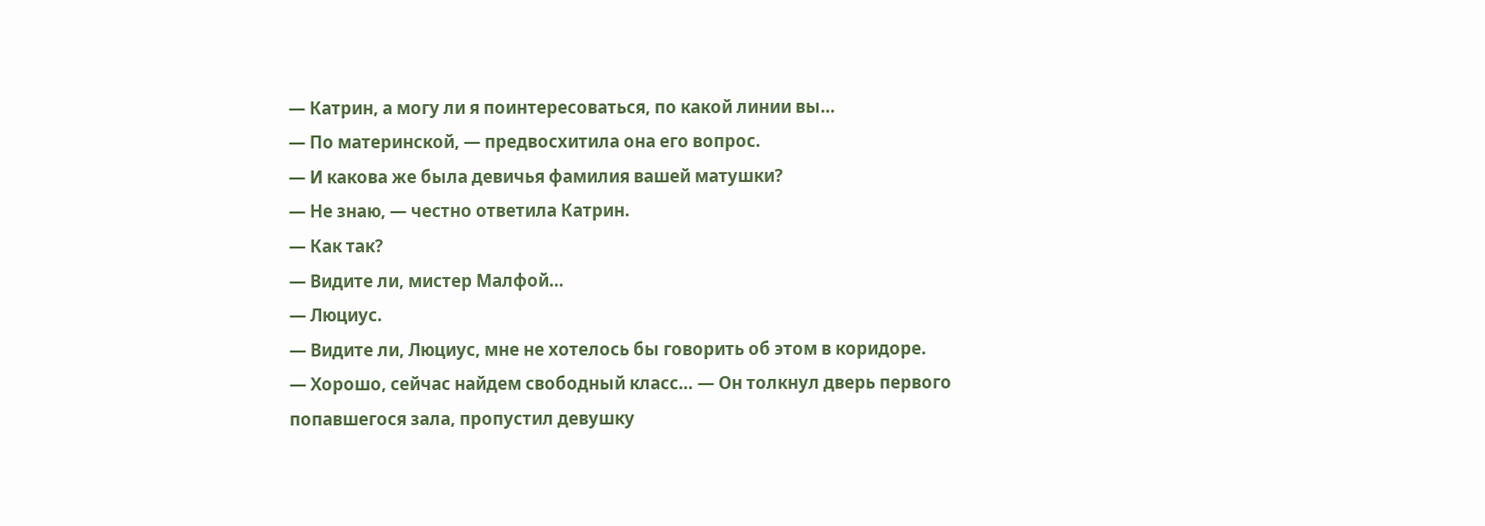— Катрин, а могу ли я поинтересоваться, по какой линии вы…
— По материнской, — предвосхитила она его вопрос.
— И какова же была девичья фамилия вашей матушки?
— Не знаю, — честно ответила Катрин.
— Как так?
— Видите ли, мистер Малфой…
— Люциус.
— Видите ли, Люциус, мне не хотелось бы говорить об этом в коридоре.
— Хорошо, сейчас найдем свободный класс… — Он толкнул дверь первого попавшегося зала, пропустил девушку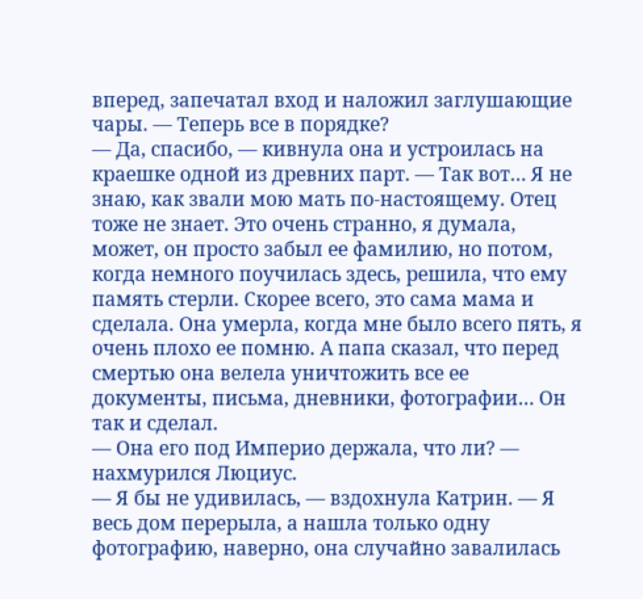вперед, запечатал вход и наложил заглушающие чары. — Теперь все в порядке?
— Да, спасибо, — кивнула она и устроилась на краешке одной из древних парт. — Так вот… Я не знаю, как звали мою мать по-настоящему. Отец тоже не знает. Это очень странно, я думала, может, он просто забыл ее фамилию, но потом, когда немного поучилась здесь, решила, что ему память стерли. Скорее всего, это сама мама и сделала. Она умерла, когда мне было всего пять, я очень плохо ее помню. А папа сказал, что перед смертью она велела уничтожить все ее документы, письма, дневники, фотографии… Он так и сделал.
— Она его под Империо держала, что ли? — нахмурился Люциус.
— Я бы не удивилась, — вздохнула Катрин. — Я весь дом перерыла, а нашла только одну фотографию, наверно, она случайно завалилась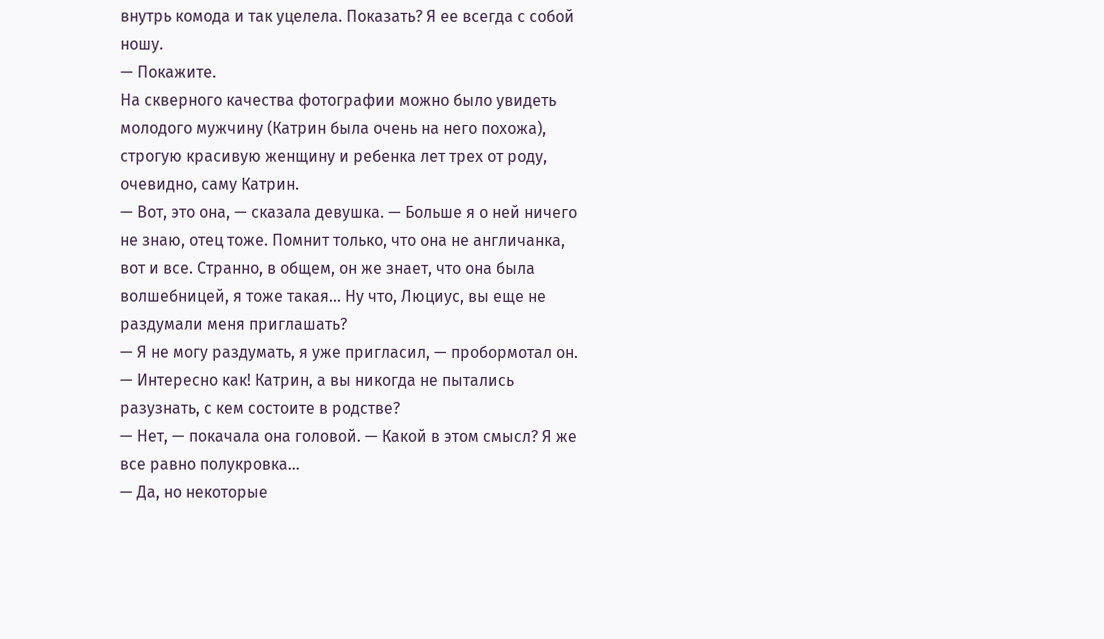внутрь комода и так уцелела. Показать? Я ее всегда с собой ношу.
— Покажите.
На скверного качества фотографии можно было увидеть молодого мужчину (Катрин была очень на него похожа), строгую красивую женщину и ребенка лет трех от роду, очевидно, саму Катрин.
— Вот, это она, — сказала девушка. — Больше я о ней ничего не знаю, отец тоже. Помнит только, что она не англичанка, вот и все. Странно, в общем, он же знает, что она была волшебницей, я тоже такая… Ну что, Люциус, вы еще не раздумали меня приглашать?
— Я не могу раздумать, я уже пригласил, — пробормотал он. — Интересно как! Катрин, а вы никогда не пытались разузнать, с кем состоите в родстве?
— Нет, — покачала она головой. — Какой в этом смысл? Я же все равно полукровка…
— Да, но некоторые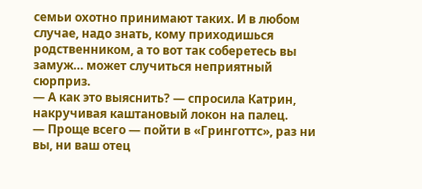семьи охотно принимают таких. И в любом случае, надо знать, кому приходишься родственником, а то вот так соберетесь вы замуж… может случиться неприятный сюрприз.
— А как это выяснить? — спросила Катрин, накручивая каштановый локон на палец.
— Проще всего — пойти в «Гринготтс», раз ни вы, ни ваш отец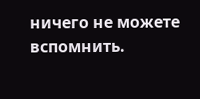ничего не можете вспомнить.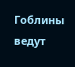Гоблины ведут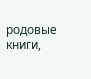родовые книги,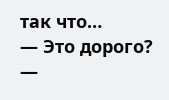так что…
— Это дорого? —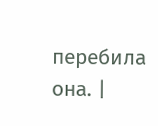перебила она. |